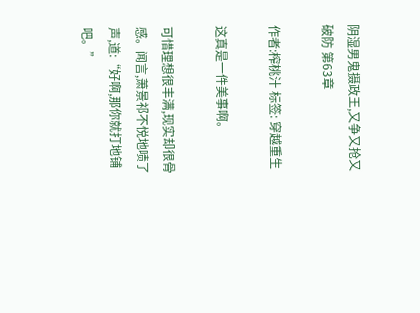阴湿男鬼摄政王,又争又抢又破防 第63章

作者:榨桃汁 标签: 穿越重生

这真是一件美事啊。

可惜理想很丰满,现实却很骨感。闻言,萧景祁不悦地啧了声,道:“好啊,那你就打地铺吧。”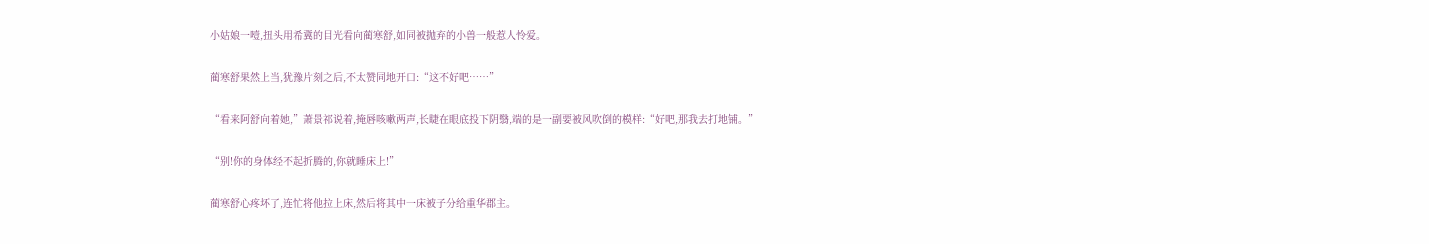小姑娘一噎,扭头用希冀的目光看向蔺寒舒,如同被抛弃的小兽一般惹人怜爱。

蔺寒舒果然上当,犹豫片刻之后,不太赞同地开口:“这不好吧……”

“看来阿舒向着她,”萧景祁说着,掩唇咳嗽两声,长睫在眼底投下阴翳,端的是一副要被风吹倒的模样:“好吧,那我去打地铺。”

“别!你的身体经不起折腾的,你就睡床上!”

蔺寒舒心疼坏了,连忙将他拉上床,然后将其中一床被子分给重华郡主。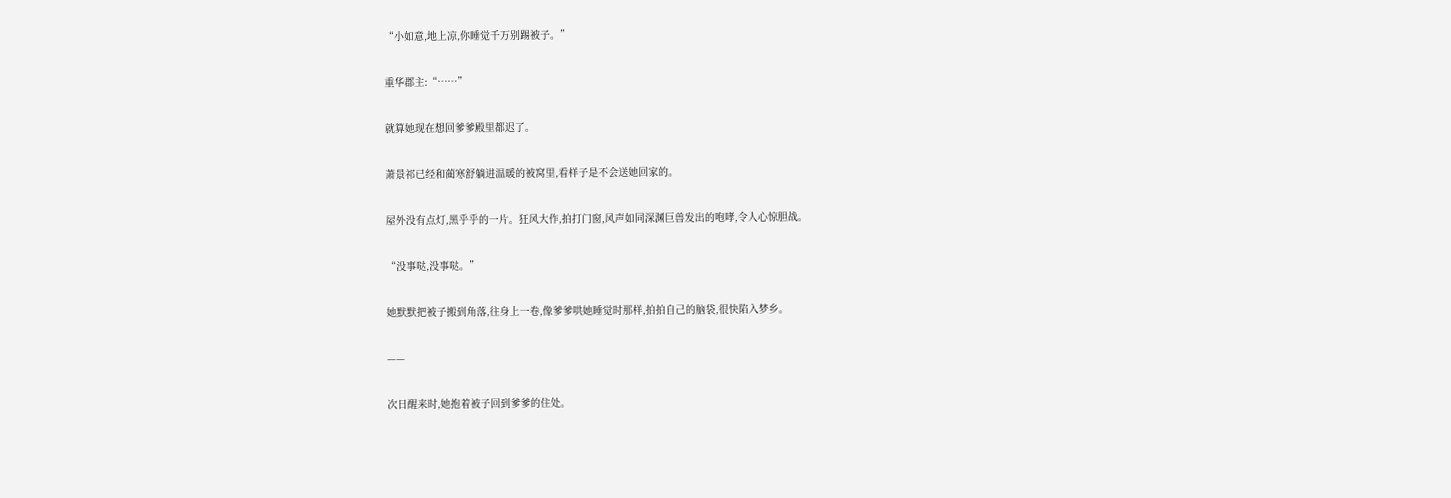“小如意,地上凉,你睡觉千万别踢被子。”

重华郡主:“……”

就算她现在想回爹爹殿里都迟了。

萧景祁已经和蔺寒舒躺进温暖的被窝里,看样子是不会送她回家的。

屋外没有点灯,黑乎乎的一片。狂风大作,拍打门窗,风声如同深渊巨兽发出的咆哮,令人心惊胆战。

“没事哒,没事哒。”

她默默把被子搬到角落,往身上一卷,像爹爹哄她睡觉时那样,拍拍自己的脑袋,很快陷入梦乡。

——

次日醒来时,她抱着被子回到爹爹的住处。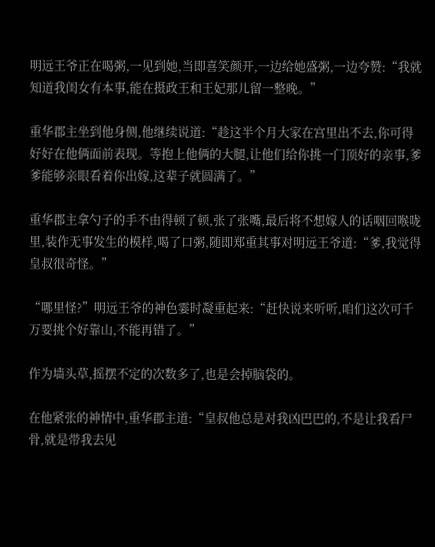明远王爷正在喝粥,一见到她,当即喜笑颜开,一边给她盛粥,一边夸赞:“我就知道我闺女有本事,能在摄政王和王妃那儿留一整晚。”

重华郡主坐到他身侧,他继续说道:“趁这半个月大家在宫里出不去,你可得好好在他俩面前表现。等抱上他俩的大腿,让他们给你挑一门顶好的亲事,爹爹能够亲眼看着你出嫁,这辈子就圆满了。”

重华郡主拿勺子的手不由得顿了顿,张了张嘴,最后将不想嫁人的话咽回喉咙里,装作无事发生的模样,喝了口粥,随即郑重其事对明远王爷道:“爹,我觉得皇叔很奇怪。”

“哪里怪?”明远王爷的神色霎时凝重起来:“赶快说来听听,咱们这次可千万要挑个好靠山,不能再错了。”

作为墙头草,摇摆不定的次数多了,也是会掉脑袋的。

在他紧张的神情中,重华郡主道:“皇叔他总是对我凶巴巴的,不是让我看尸骨,就是带我去见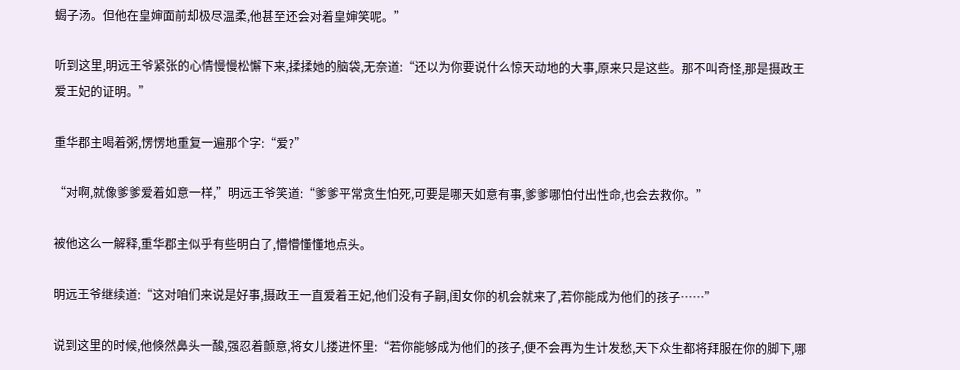蝎子汤。但他在皇婶面前却极尽温柔,他甚至还会对着皇婶笑呢。”

听到这里,明远王爷紧张的心情慢慢松懈下来,揉揉她的脑袋,无奈道:“还以为你要说什么惊天动地的大事,原来只是这些。那不叫奇怪,那是摄政王爱王妃的证明。”

重华郡主喝着粥,愣愣地重复一遍那个字:“爱?”

“对啊,就像爹爹爱着如意一样,”明远王爷笑道:“爹爹平常贪生怕死,可要是哪天如意有事,爹爹哪怕付出性命,也会去救你。”

被他这么一解释,重华郡主似乎有些明白了,懵懵懂懂地点头。

明远王爷继续道:“这对咱们来说是好事,摄政王一直爱着王妃,他们没有子嗣,闺女你的机会就来了,若你能成为他们的孩子……”

说到这里的时候,他倏然鼻头一酸,强忍着颤意,将女儿搂进怀里:“若你能够成为他们的孩子,便不会再为生计发愁,天下众生都将拜服在你的脚下,哪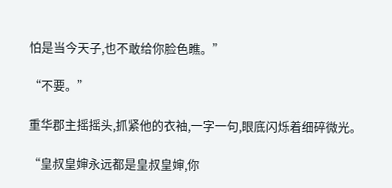怕是当今天子,也不敢给你脸色瞧。”

“不要。”

重华郡主摇摇头,抓紧他的衣袖,一字一句,眼底闪烁着细碎微光。

“皇叔皇婶永远都是皇叔皇婶,你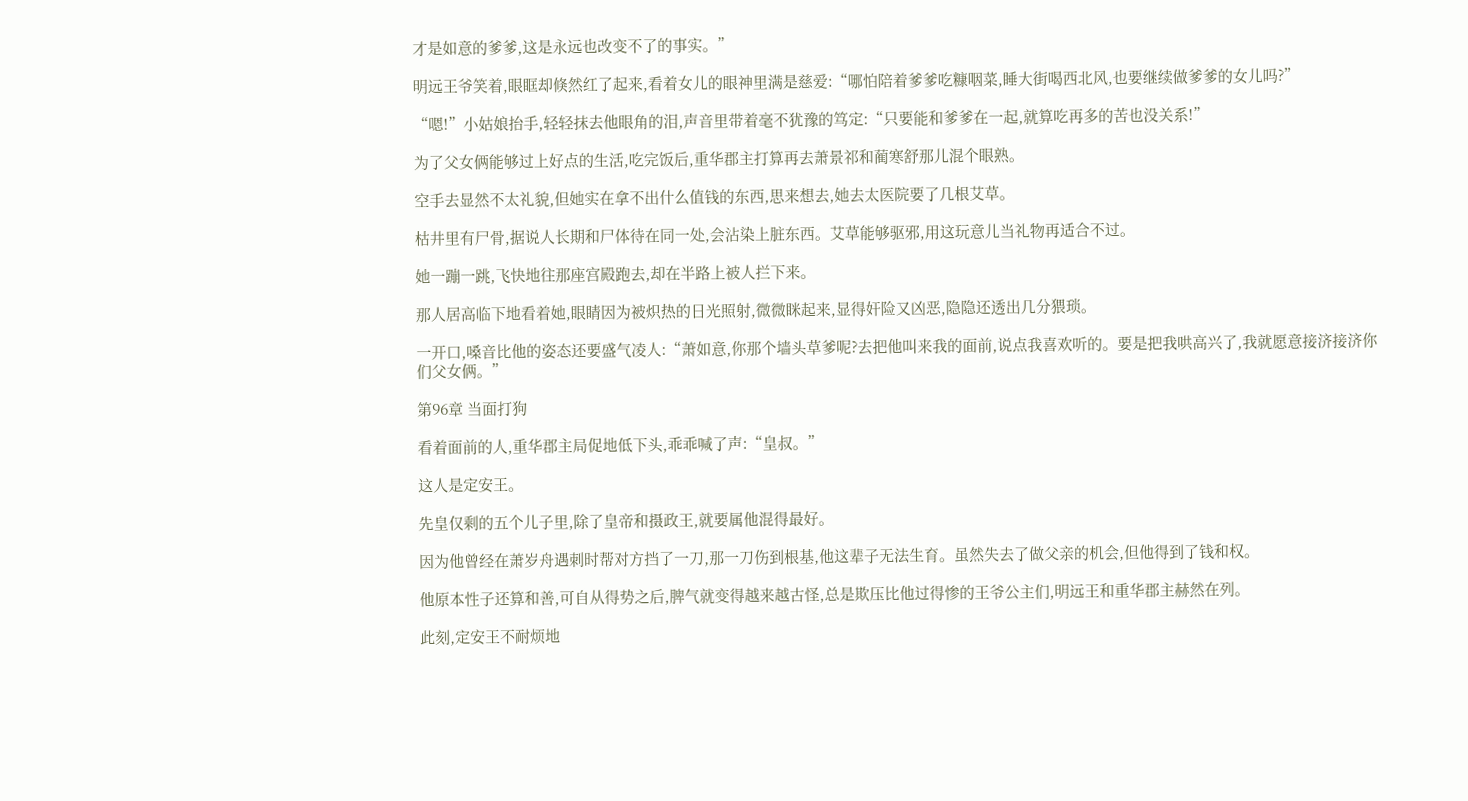才是如意的爹爹,这是永远也改变不了的事实。”

明远王爷笑着,眼眶却倏然红了起来,看着女儿的眼神里满是慈爱:“哪怕陪着爹爹吃糠咽菜,睡大街喝西北风,也要继续做爹爹的女儿吗?”

“嗯!”小姑娘抬手,轻轻抹去他眼角的泪,声音里带着毫不犹豫的笃定:“只要能和爹爹在一起,就算吃再多的苦也没关系!”

为了父女俩能够过上好点的生活,吃完饭后,重华郡主打算再去萧景祁和蔺寒舒那儿混个眼熟。

空手去显然不太礼貌,但她实在拿不出什么值钱的东西,思来想去,她去太医院要了几根艾草。

枯井里有尸骨,据说人长期和尸体待在同一处,会沾染上脏东西。艾草能够驱邪,用这玩意儿当礼物再适合不过。

她一蹦一跳,飞快地往那座宫殿跑去,却在半路上被人拦下来。

那人居高临下地看着她,眼睛因为被炽热的日光照射,微微眯起来,显得奸险又凶恶,隐隐还透出几分猥琐。

一开口,嗓音比他的姿态还要盛气凌人:“萧如意,你那个墙头草爹呢?去把他叫来我的面前,说点我喜欢听的。要是把我哄高兴了,我就愿意接济接济你们父女俩。”

第96章 当面打狗

看着面前的人,重华郡主局促地低下头,乖乖喊了声:“皇叔。”

这人是定安王。

先皇仅剩的五个儿子里,除了皇帝和摄政王,就要属他混得最好。

因为他曾经在萧岁舟遇刺时帮对方挡了一刀,那一刀伤到根基,他这辈子无法生育。虽然失去了做父亲的机会,但他得到了钱和权。

他原本性子还算和善,可自从得势之后,脾气就变得越来越古怪,总是欺压比他过得惨的王爷公主们,明远王和重华郡主赫然在列。

此刻,定安王不耐烦地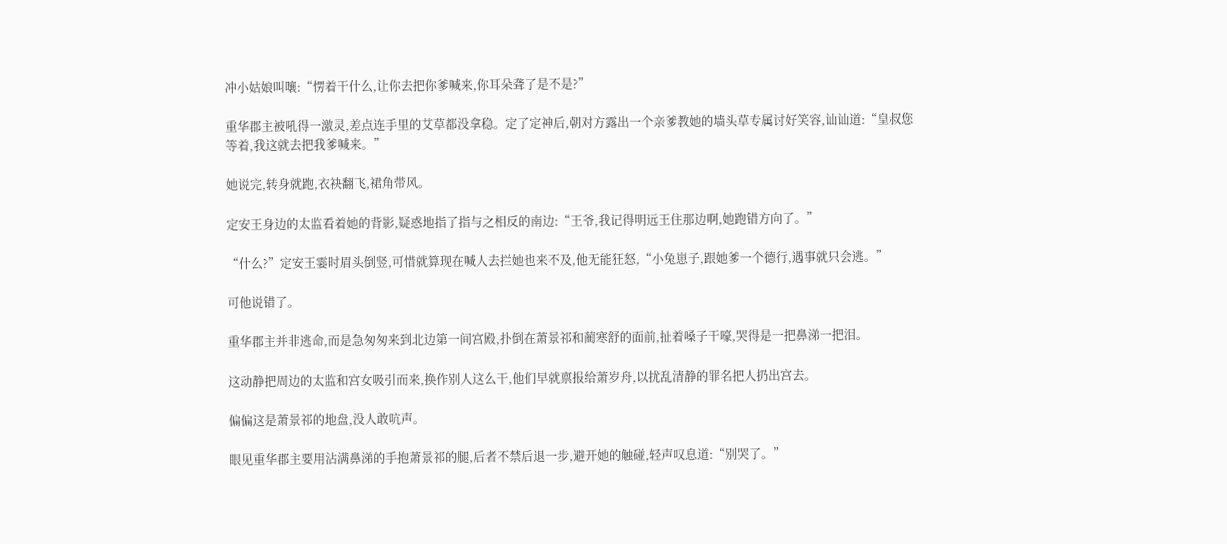冲小姑娘叫嚷:“愣着干什么,让你去把你爹喊来,你耳朵聋了是不是?”

重华郡主被吼得一激灵,差点连手里的艾草都没拿稳。定了定神后,朝对方露出一个亲爹教她的墙头草专属讨好笑容,讪讪道:“皇叔您等着,我这就去把我爹喊来。”

她说完,转身就跑,衣袂翻飞,裙角带风。

定安王身边的太监看着她的背影,疑惑地指了指与之相反的南边:“王爷,我记得明远王住那边啊,她跑错方向了。”

“什么?”定安王霎时眉头倒竖,可惜就算现在喊人去拦她也来不及,他无能狂怒,“小兔崽子,跟她爹一个德行,遇事就只会逃。”

可他说错了。

重华郡主并非逃命,而是急匆匆来到北边第一间宫殿,扑倒在萧景祁和蔺寒舒的面前,扯着嗓子干嚎,哭得是一把鼻涕一把泪。

这动静把周边的太监和宫女吸引而来,换作别人这么干,他们早就禀报给萧岁舟,以扰乱清静的罪名把人扔出宫去。

偏偏这是萧景祁的地盘,没人敢吭声。

眼见重华郡主要用沾满鼻涕的手抱萧景祁的腿,后者不禁后退一步,避开她的触碰,轻声叹息道:“别哭了。”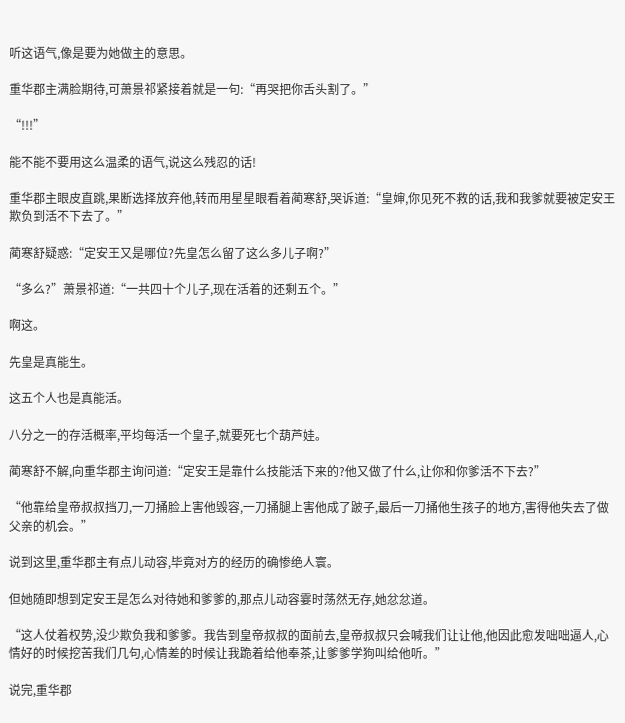听这语气,像是要为她做主的意思。

重华郡主满脸期待,可萧景祁紧接着就是一句:“再哭把你舌头割了。”

“!!!”

能不能不要用这么温柔的语气,说这么残忍的话!

重华郡主眼皮直跳,果断选择放弃他,转而用星星眼看着蔺寒舒,哭诉道:“皇婶,你见死不救的话,我和我爹就要被定安王欺负到活不下去了。”

蔺寒舒疑惑:“定安王又是哪位?先皇怎么留了这么多儿子啊?”

“多么?”萧景祁道:“一共四十个儿子,现在活着的还剩五个。”

啊这。

先皇是真能生。

这五个人也是真能活。

八分之一的存活概率,平均每活一个皇子,就要死七个葫芦娃。

蔺寒舒不解,向重华郡主询问道:“定安王是靠什么技能活下来的?他又做了什么,让你和你爹活不下去?”

“他靠给皇帝叔叔挡刀,一刀捅脸上害他毁容,一刀捅腿上害他成了跛子,最后一刀捅他生孩子的地方,害得他失去了做父亲的机会。”

说到这里,重华郡主有点儿动容,毕竟对方的经历的确惨绝人寰。

但她随即想到定安王是怎么对待她和爹爹的,那点儿动容霎时荡然无存,她忿忿道。

“这人仗着权势,没少欺负我和爹爹。我告到皇帝叔叔的面前去,皇帝叔叔只会喊我们让让他,他因此愈发咄咄逼人,心情好的时候挖苦我们几句,心情差的时候让我跪着给他奉茶,让爹爹学狗叫给他听。”

说完,重华郡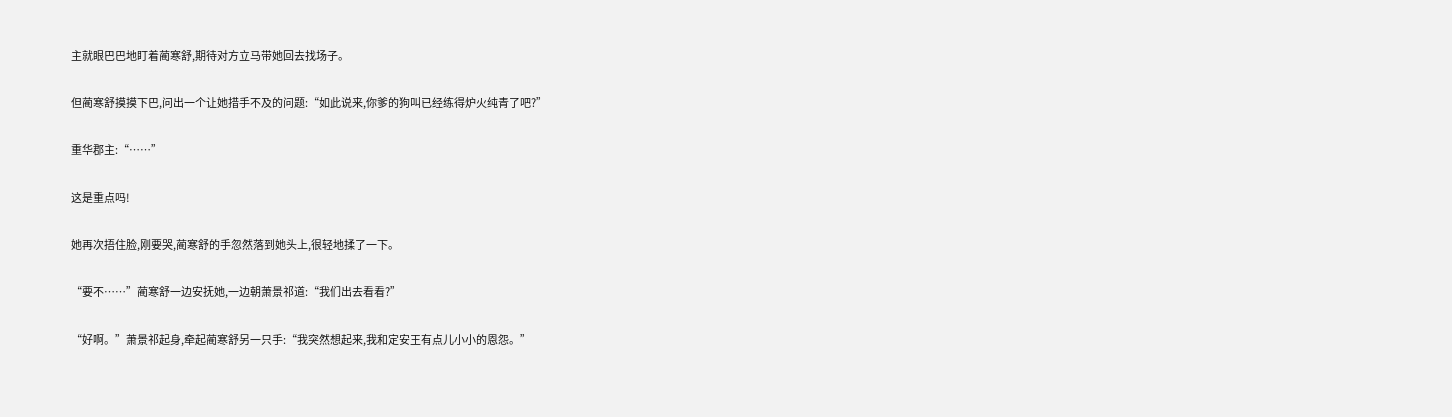主就眼巴巴地盯着蔺寒舒,期待对方立马带她回去找场子。

但蔺寒舒摸摸下巴,问出一个让她措手不及的问题:“如此说来,你爹的狗叫已经练得炉火纯青了吧?”

重华郡主:“……”

这是重点吗!

她再次捂住脸,刚要哭,蔺寒舒的手忽然落到她头上,很轻地揉了一下。

“要不……”蔺寒舒一边安抚她,一边朝萧景祁道:“我们出去看看?”

“好啊。”萧景祁起身,牵起蔺寒舒另一只手:“我突然想起来,我和定安王有点儿小小的恩怨。”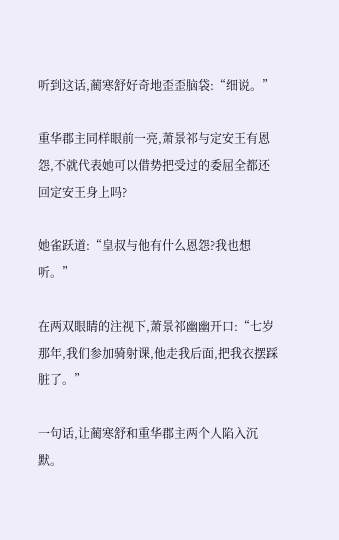听到这话,蔺寒舒好奇地歪歪脑袋:“细说。”

重华郡主同样眼前一亮,萧景祁与定安王有恩怨,不就代表她可以借势把受过的委屈全都还回定安王身上吗?

她雀跃道:“皇叔与他有什么恩怨?我也想听。”

在两双眼睛的注视下,萧景祁幽幽开口:“七岁那年,我们参加骑射课,他走我后面,把我衣摆踩脏了。”

一句话,让蔺寒舒和重华郡主两个人陷入沉默。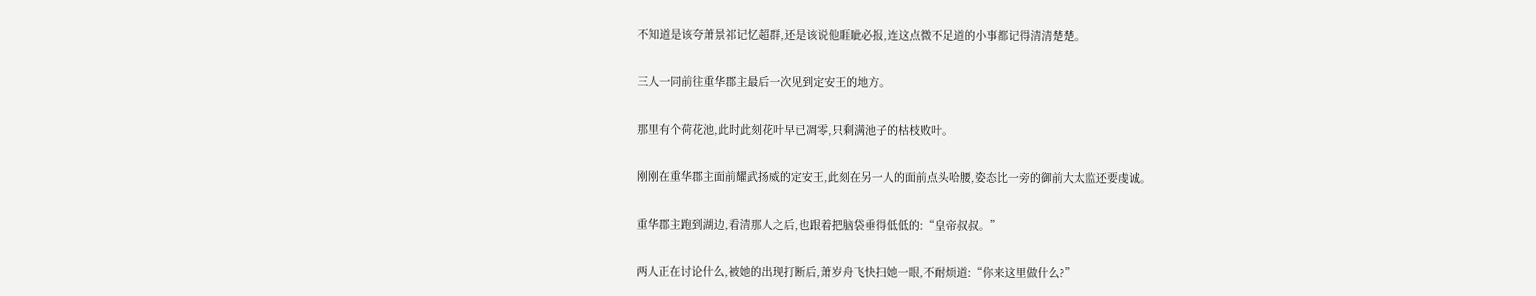不知道是该夸萧景祁记忆超群,还是该说他睚眦必报,连这点微不足道的小事都记得清清楚楚。

三人一同前往重华郡主最后一次见到定安王的地方。

那里有个荷花池,此时此刻花叶早已凋零,只剩满池子的枯枝败叶。

刚刚在重华郡主面前耀武扬威的定安王,此刻在另一人的面前点头哈腰,姿态比一旁的御前大太监还要虔诚。

重华郡主跑到湖边,看清那人之后,也跟着把脑袋垂得低低的:“皇帝叔叔。”

两人正在讨论什么,被她的出现打断后,萧岁舟飞快扫她一眼,不耐烦道:“你来这里做什么?”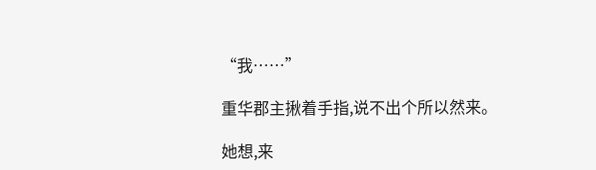“我……”

重华郡主揪着手指,说不出个所以然来。

她想,来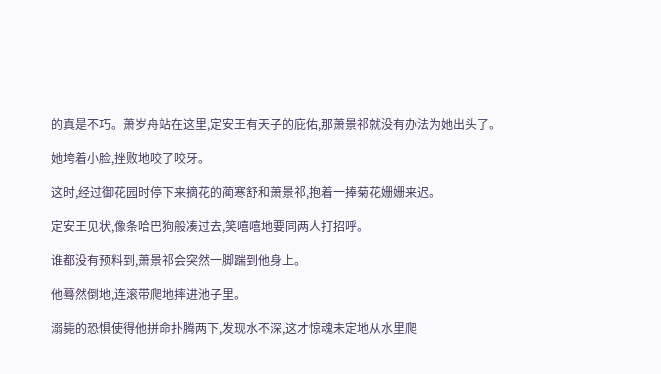的真是不巧。萧岁舟站在这里,定安王有天子的庇佑,那萧景祁就没有办法为她出头了。

她垮着小脸,挫败地咬了咬牙。

这时,经过御花园时停下来摘花的蔺寒舒和萧景祁,抱着一捧菊花姗姗来迟。

定安王见状,像条哈巴狗般凑过去,笑嘻嘻地要同两人打招呼。

谁都没有预料到,萧景祁会突然一脚踹到他身上。

他蓦然倒地,连滚带爬地摔进池子里。

溺毙的恐惧使得他拼命扑腾两下,发现水不深,这才惊魂未定地从水里爬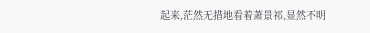起来,茫然无措地看着萧景祁,显然不明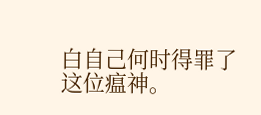白自己何时得罪了这位瘟神。